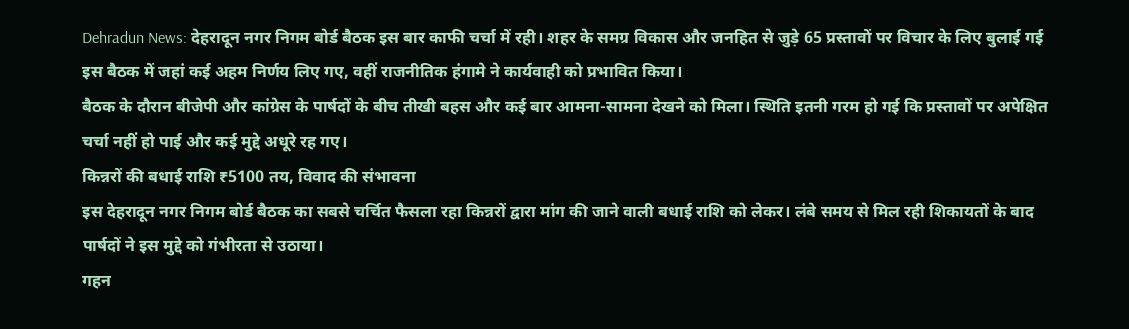Dehradun News: देहरादून नगर निगम बोर्ड बैठक इस बार काफी चर्चा में रही। शहर के समग्र विकास और जनहित से जुड़े 65 प्रस्तावों पर विचार के लिए बुलाई गई इस बैठक में जहां कई अहम निर्णय लिए गए, वहीं राजनीतिक हंगामे ने कार्यवाही को प्रभावित किया।
बैठक के दौरान बीजेपी और कांग्रेस के पार्षदों के बीच तीखी बहस और कई बार आमना-सामना देखने को मिला। स्थिति इतनी गरम हो गई कि प्रस्तावों पर अपेक्षित चर्चा नहीं हो पाई और कई मुद्दे अधूरे रह गए।
किन्नरों की बधाई राशि ₹5100 तय, विवाद की संभावना
इस देहरादून नगर निगम बोर्ड बैठक का सबसे चर्चित फैसला रहा किन्नरों द्वारा मांग की जाने वाली बधाई राशि को लेकर। लंबे समय से मिल रही शिकायतों के बाद पार्षदों ने इस मुद्दे को गंभीरता से उठाया।
गहन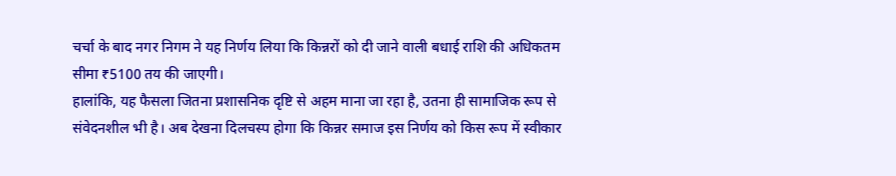चर्चा के बाद नगर निगम ने यह निर्णय लिया कि किन्नरों को दी जाने वाली बधाई राशि की अधिकतम सीमा ₹5100 तय की जाएगी।
हालांकि, यह फैसला जितना प्रशासनिक दृष्टि से अहम माना जा रहा है, उतना ही सामाजिक रूप से संवेदनशील भी है। अब देखना दिलचस्प होगा कि किन्नर समाज इस निर्णय को किस रूप में स्वीकार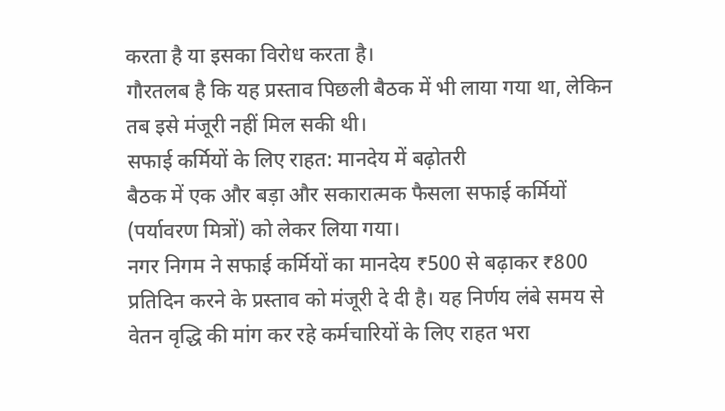करता है या इसका विरोध करता है।
गौरतलब है कि यह प्रस्ताव पिछली बैठक में भी लाया गया था, लेकिन तब इसे मंजूरी नहीं मिल सकी थी।
सफाई कर्मियों के लिए राहत: मानदेय में बढ़ोतरी
बैठक में एक और बड़ा और सकारात्मक फैसला सफाई कर्मियों (पर्यावरण मित्रों) को लेकर लिया गया।
नगर निगम ने सफाई कर्मियों का मानदेय ₹500 से बढ़ाकर ₹800 प्रतिदिन करने के प्रस्ताव को मंजूरी दे दी है। यह निर्णय लंबे समय से वेतन वृद्धि की मांग कर रहे कर्मचारियों के लिए राहत भरा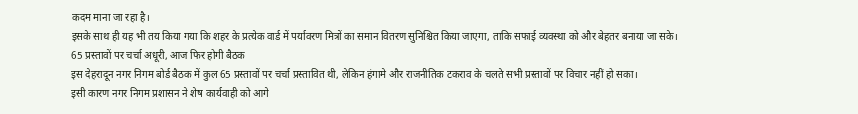कदम माना जा रहा है।
इसके साथ ही यह भी तय किया गया कि शहर के प्रत्येक वार्ड में पर्यावरण मित्रों का समान वितरण सुनिश्चित किया जाएगा, ताकि सफाई व्यवस्था को और बेहतर बनाया जा सके।
65 प्रस्तावों पर चर्चा अधूरी, आज फिर होगी बैठक
इस देहरादून नगर निगम बोर्ड बैठक में कुल 65 प्रस्तावों पर चर्चा प्रस्तावित थी, लेकिन हंगामे और राजनीतिक टकराव के चलते सभी प्रस्तावों पर विचार नहीं हो सका।
इसी कारण नगर निगम प्रशासन ने शेष कार्यवाही को आगे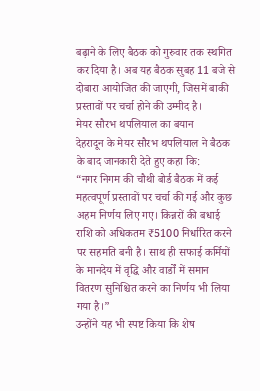बढ़ाने के लिए बैठक को गुरुवार तक स्थगित कर दिया है। अब यह बैठक सुबह 11 बजे से दोबारा आयोजित की जाएगी, जिसमें बाकी प्रस्तावों पर चर्चा होने की उम्मीद है।
मेयर सौरभ थपलियाल का बयान
देहरादून के मेयर सौरभ थपलियाल ने बैठक के बाद जानकारी देते हुए कहा कि:
“नगर निगम की चौथी बोर्ड बैठक में कई महत्वपूर्ण प्रस्तावों पर चर्चा की गई और कुछ अहम निर्णय लिए गए। किन्नरों की बधाई राशि को अधिकतम ₹5100 निर्धारित करने पर सहमति बनी है। साथ ही सफाई कर्मियों के मानदेय में वृद्धि और वार्डों में समान वितरण सुनिश्चित करने का निर्णय भी लिया गया है।”
उन्होंने यह भी स्पष्ट किया कि शेष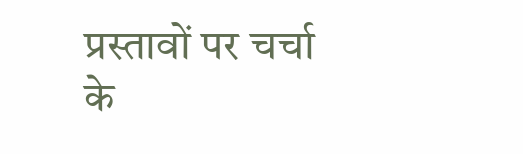प्रस्तावों पर चर्चा के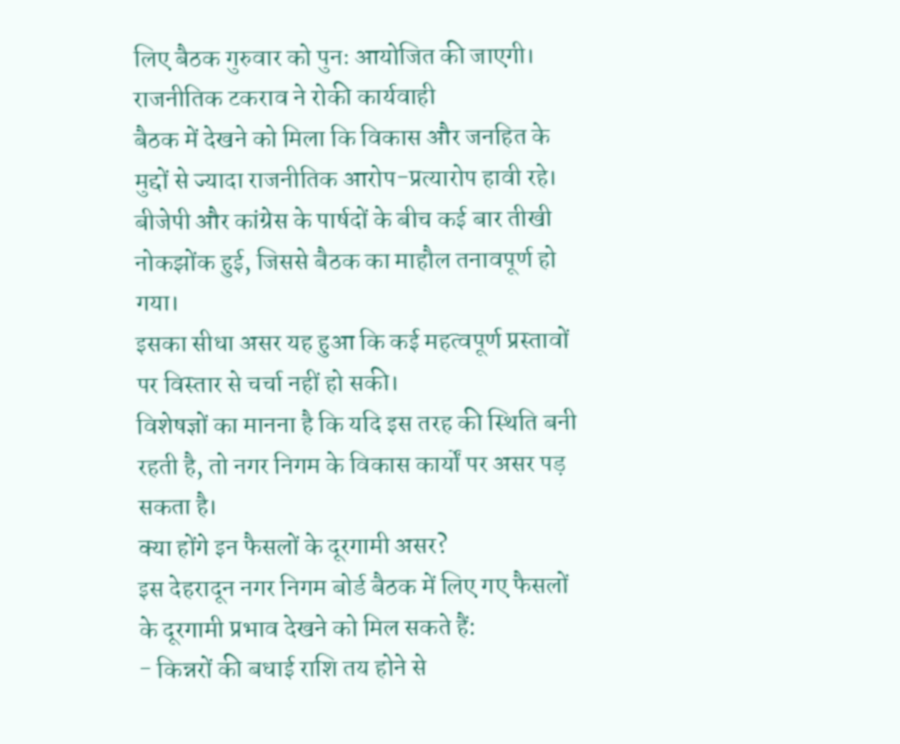लिए बैठक गुरुवार को पुनः आयोजित की जाएगी।
राजनीतिक टकराव ने रोकी कार्यवाही
बैठक में देखने को मिला कि विकास और जनहित के मुद्दों से ज्यादा राजनीतिक आरोप-प्रत्यारोप हावी रहे। बीजेपी और कांग्रेस के पार्षदों के बीच कई बार तीखी नोकझोंक हुई, जिससे बैठक का माहौल तनावपूर्ण हो गया।
इसका सीधा असर यह हुआ कि कई महत्वपूर्ण प्रस्तावों पर विस्तार से चर्चा नहीं हो सकी।
विशेषज्ञों का मानना है कि यदि इस तरह की स्थिति बनी रहती है, तो नगर निगम के विकास कार्यों पर असर पड़ सकता है।
क्या होंगे इन फैसलों के दूरगामी असर?
इस देहरादून नगर निगम बोर्ड बैठक में लिए गए फैसलों के दूरगामी प्रभाव देखने को मिल सकते हैं:
- किन्नरों की बधाई राशि तय होने से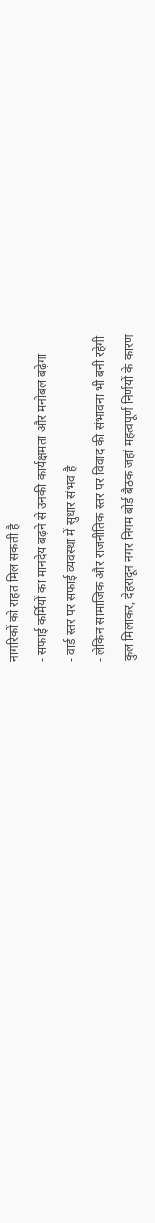नागरिकों को राहत मिल सकती है
- सफाई कर्मियों का मानदेय बढ़ने से उनकी कार्यक्षमता और मनोबल बढ़ेगा
- वार्ड स्तर पर सफाई व्यवस्था में सुधार संभव है
- लेकिन सामाजिक और राजनीतिक स्तर पर विवाद की संभावना भी बनी रहेगी
कुल मिलाकर, देहरादून नगर निगम बोर्ड बैठक जहां महत्वपूर्ण निर्णयों के कारण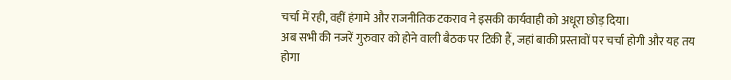चर्चा में रही, वहीं हंगामे और राजनीतिक टकराव ने इसकी कार्यवाही को अधूरा छोड़ दिया।
अब सभी की नजरें गुरुवार को होने वाली बैठक पर टिकी हैं, जहां बाकी प्रस्तावों पर चर्चा होगी और यह तय होगा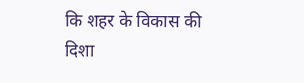कि शहर के विकास की दिशा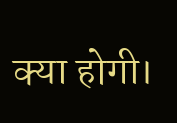क्या होगी।